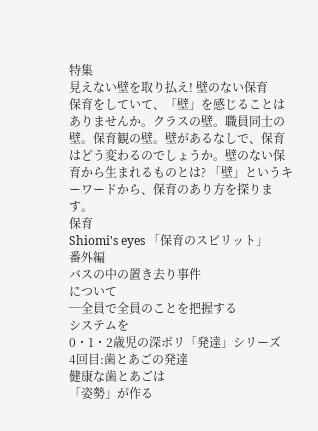特集
見えない壁を取り払え! 壁のない保育
保育をしていて、「壁」を感じることはありませんか。クラスの壁。職員同士の壁。保育観の壁。壁があるなしで、保育はどう変わるのでしょうか。壁のない保育から生まれるものとは? 「壁」というキーワードから、保育のあり方を探ります。
保育
Shiomi's eyes 「保育のスピリット」
番外編
バスの中の置き去り事件
について
─全員で全員のことを把握する
システムを
0・1・2歳児の深ボリ「発達」シリーズ
4回目:歯とあごの発達
健康な歯とあごは
「姿勢」が作る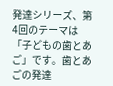発達シリーズ、第4回のテーマは「子どもの歯とあご」です。歯とあごの発達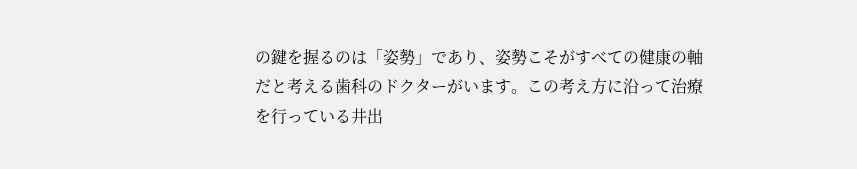の鍵を握るのは「姿勢」であり、姿勢こそがすべての健康の軸だと考える歯科のドクターがいます。この考え方に沿って治療を行っている井出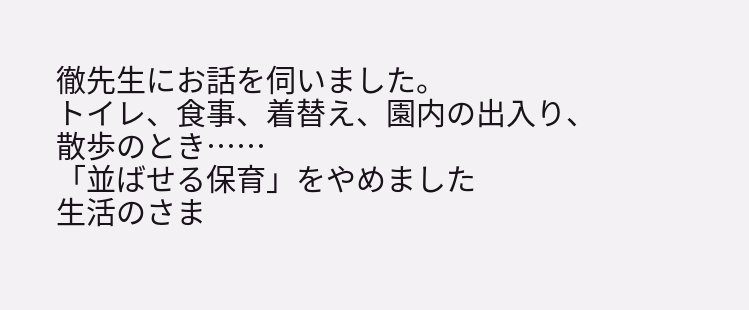徹先生にお話を伺いました。
トイレ、食事、着替え、園内の出入り、
散歩のとき……
「並ばせる保育」をやめました
生活のさま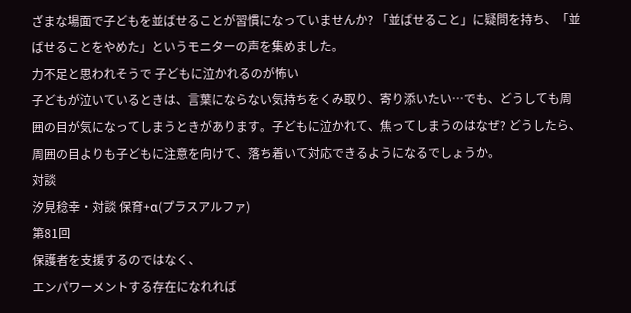ざまな場面で子どもを並ばせることが習慣になっていませんか? 「並ばせること」に疑問を持ち、「並ばせることをやめた」というモニターの声を集めました。
力不足と思われそうで 子どもに泣かれるのが怖い
子どもが泣いているときは、言葉にならない気持ちをくみ取り、寄り添いたい…でも、どうしても周囲の目が気になってしまうときがあります。子どもに泣かれて、焦ってしまうのはなぜ? どうしたら、周囲の目よりも子どもに注意を向けて、落ち着いて対応できるようになるでしょうか。
対談
汐見稔幸・対談 保育+α(プラスアルファ)
第81回
保護者を支援するのではなく、
エンパワーメントする存在になれれば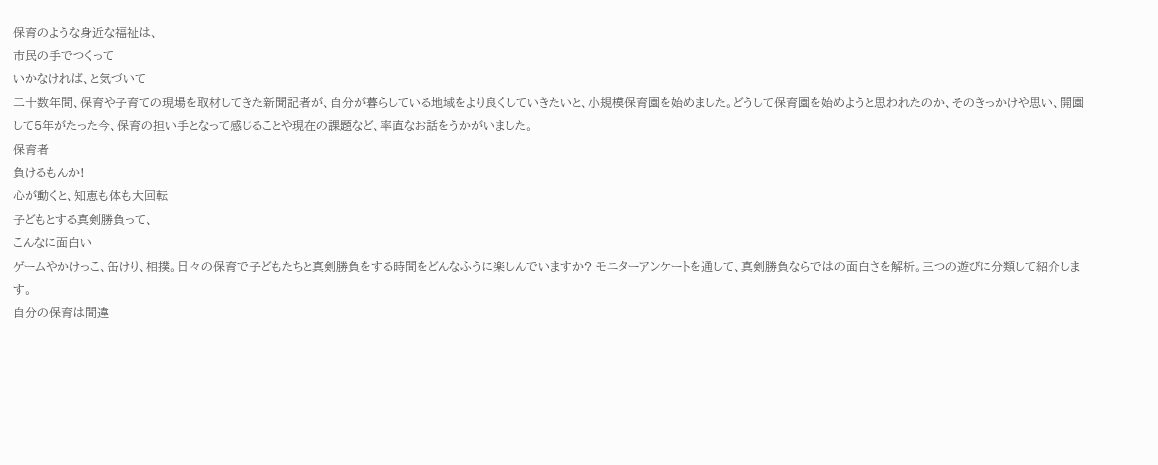保育のような身近な福祉は、
市民の手でつくって
いかなければ、と気づいて
二十数年間、保育や子育ての現場を取材してきた新聞記者が、自分が暮らしている地域をより良くしていきたいと、小規模保育園を始めました。どうして保育園を始めようと思われたのか、そのきっかけや思い、開園して5年がたった今、保育の担い手となって感じることや現在の課題など、率直なお話をうかがいました。
保育者
負けるもんか!
心が動くと、知恵も体も大回転
子どもとする真剣勝負って、
こんなに面白い
ゲームやかけっこ、缶けり、相撲。日々の保育で子どもたちと真剣勝負をする時間をどんなふうに楽しんでいますか? モニターアンケートを通して、真剣勝負ならではの面白さを解析。三つの遊びに分類して紹介します。
自分の保育は間違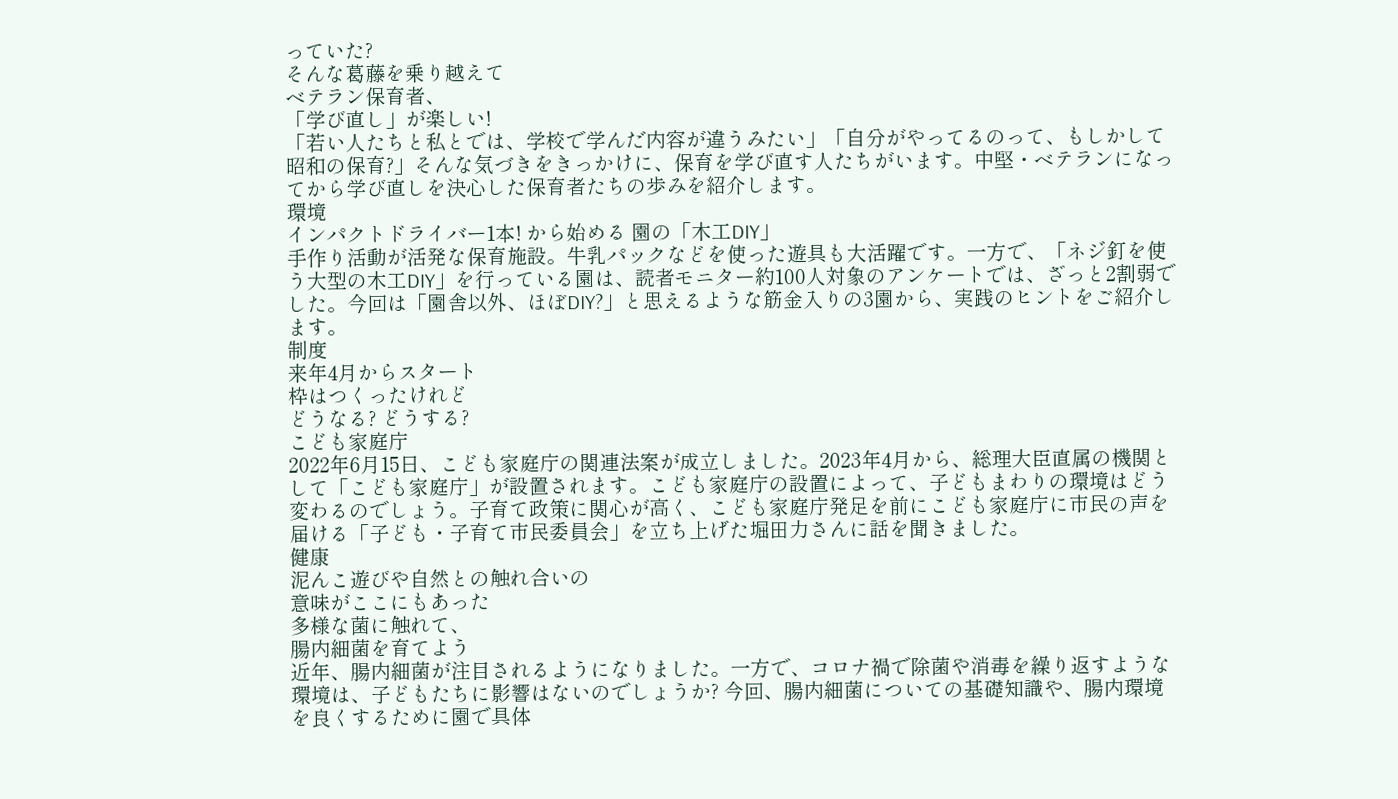っていた?
そんな葛藤を乗り越えて
ベテラン保育者、
「学び直し」が楽しい!
「若い人たちと私とでは、学校で学んだ内容が違うみたい」「自分がやってるのって、もしかして昭和の保育?」そんな気づきをきっかけに、保育を学び直す人たちがいます。中堅・ベテランになってから学び直しを決心した保育者たちの歩みを紹介します。
環境
インパクトドライバー1本! から始める 園の「木工DIY」
手作り活動が活発な保育施設。牛乳パックなどを使った遊具も大活躍です。一方で、「ネジ釘を使う大型の木工DIY」を行っている園は、読者モニター約100人対象のアンケートでは、ざっと2割弱でした。今回は「園舎以外、ほぼDIY?」と思えるような筋金入りの3園から、実践のヒントをご紹介します。
制度
来年4月からスタート
枠はつくったけれど
どうなる? どうする?
こども家庭庁
2022年6月15日、こども家庭庁の関連法案が成立しました。2023年4月から、総理大臣直属の機関として「こども家庭庁」が設置されます。こども家庭庁の設置によって、子どもまわりの環境はどう変わるのでしょう。子育て政策に関心が高く、こども家庭庁発足を前にこども家庭庁に市民の声を届ける「子ども・子育て市民委員会」を立ち上げた堀田力さんに話を聞きました。
健康
泥んこ遊びや自然との触れ合いの
意味がここにもあった
多様な菌に触れて、
腸内細菌を育てよう
近年、腸内細菌が注目されるようになりました。一方で、コロナ禍で除菌や消毒を繰り返すような環境は、子どもたちに影響はないのでしょうか? 今回、腸内細菌についての基礎知識や、腸内環境を良くするために園で具体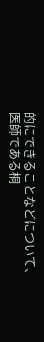的にできることなどについて、医師である桐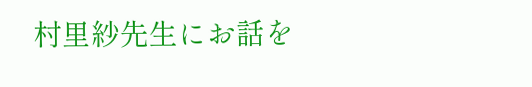村里紗先生にお話を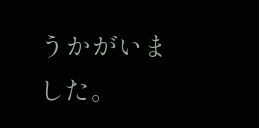うかがいました。